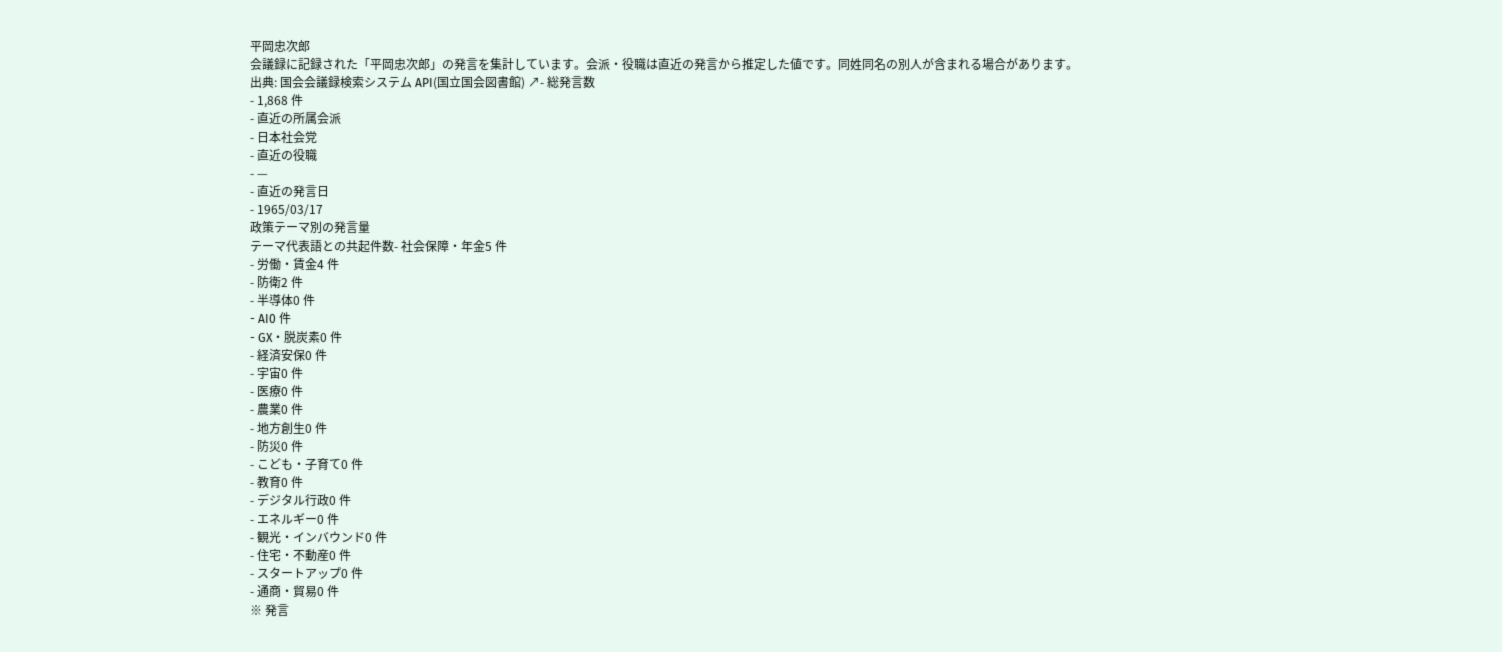平岡忠次郎
会議録に記録された「平岡忠次郎」の発言を集計しています。会派・役職は直近の発言から推定した値です。同姓同名の別人が含まれる場合があります。
出典: 国会会議録検索システム API(国立国会図書館) ↗- 総発言数
- 1,868 件
- 直近の所属会派
- 日本社会党
- 直近の役職
- —
- 直近の発言日
- 1965/03/17
政策テーマ別の発言量
テーマ代表語との共起件数- 社会保障・年金5 件
- 労働・賃金4 件
- 防衛2 件
- 半導体0 件
- AI0 件
- GX・脱炭素0 件
- 経済安保0 件
- 宇宙0 件
- 医療0 件
- 農業0 件
- 地方創生0 件
- 防災0 件
- こども・子育て0 件
- 教育0 件
- デジタル行政0 件
- エネルギー0 件
- 観光・インバウンド0 件
- 住宅・不動産0 件
- スタートアップ0 件
- 通商・貿易0 件
※ 発言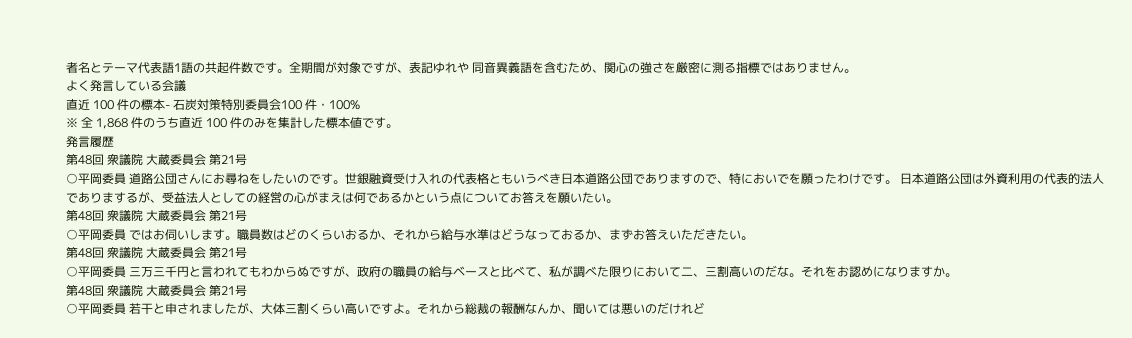者名とテーマ代表語1語の共起件数です。全期間が対象ですが、表記ゆれや 同音異義語を含むため、関心の強さを厳密に測る指標ではありません。
よく発言している会議
直近 100 件の標本- 石炭対策特別委員会100 件・100%
※ 全 1,868 件のうち直近 100 件のみを集計した標本値です。
発言履歴
第48回 衆議院 大蔵委員会 第21号
○平岡委員 道路公団さんにお尋ねをしたいのです。世銀融資受け入れの代表格ともいうべき日本道路公団でありますので、特においでを願ったわけです。 日本道路公団は外資利用の代表的法人でありまするが、受益法人としての経営の心がまえは何であるかという点についてお答えを願いたい。
第48回 衆議院 大蔵委員会 第21号
○平岡委員 ではお伺いします。職員数はどのくらいおるか、それから給与水準はどうなっておるか、まずお答えいただきたい。
第48回 衆議院 大蔵委員会 第21号
○平岡委員 三万三千円と言われてもわからぬですが、政府の職員の給与ベースと比べて、私が調べた限りにおいて二、三割高いのだな。それをお認めになりますか。
第48回 衆議院 大蔵委員会 第21号
○平岡委員 若干と申されましたが、大体三割くらい高いですよ。それから総裁の報酬なんか、聞いては悪いのだけれど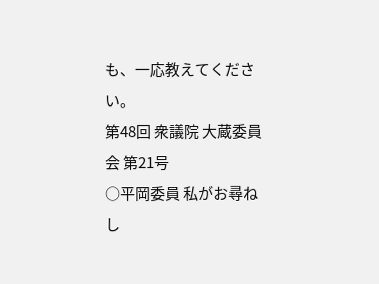も、一応教えてください。
第48回 衆議院 大蔵委員会 第21号
○平岡委員 私がお尋ねし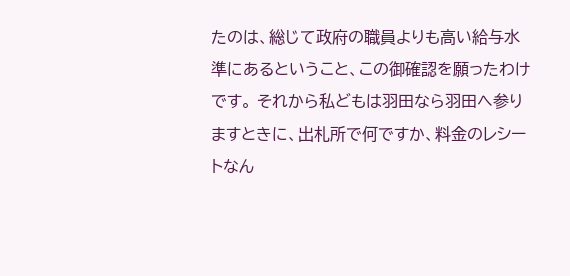たのは、総じて政府の職員よりも高い給与水準にあるということ、この御確認を願ったわけです。 それから私どもは羽田なら羽田へ参りますときに、出札所で何ですか、料金のレシートなん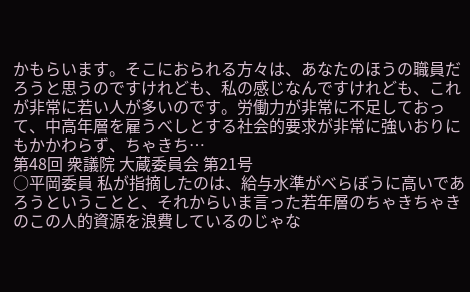かもらいます。そこにおられる方々は、あなたのほうの職員だろうと思うのですけれども、私の感じなんですけれども、これが非常に若い人が多いのです。労働力が非常に不足しておって、中高年層を雇うべしとする社会的要求が非常に強いおりにもかかわらず、ちゃきち…
第48回 衆議院 大蔵委員会 第21号
○平岡委員 私が指摘したのは、給与水準がべらぼうに高いであろうということと、それからいま言った若年層のちゃきちゃきのこの人的資源を浪費しているのじゃな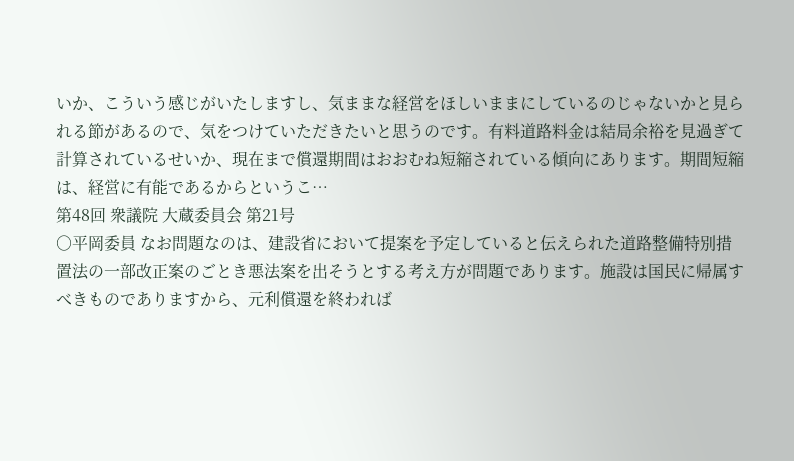いか、こういう感じがいたしますし、気ままな経営をほしいままにしているのじゃないかと見られる節があるので、気をつけていただきたいと思うのです。有料道路料金は結局余裕を見過ぎて計算されているせいか、現在まで償還期間はおおむね短縮されている傾向にあります。期間短縮は、経営に有能であるからというこ…
第48回 衆議院 大蔵委員会 第21号
○平岡委員 なお問題なのは、建設省において提案を予定していると伝えられた道路整備特別措置法の一部改正案のごとき悪法案を出そうとする考え方が問題であります。施設は国民に帰属すべきものでありますから、元利償還を終われば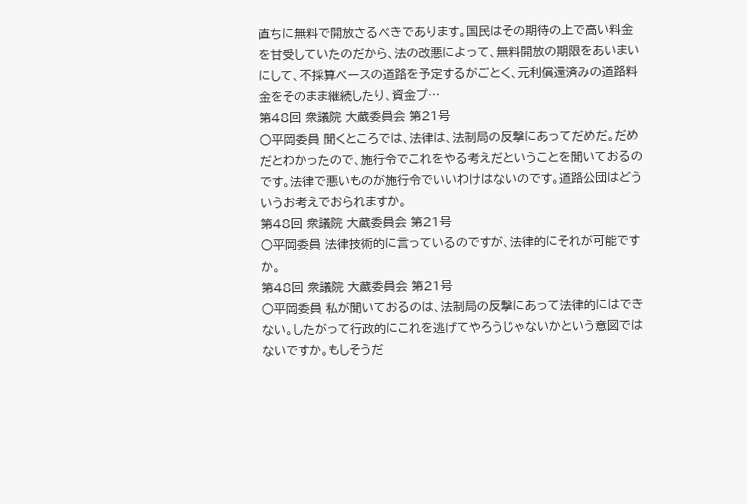直ちに無料で開放さるべきであります。国民はその期待の上で高い料金を甘受していたのだから、法の改悪によって、無料開放の期限をあいまいにして、不採算ベースの道路を予定するがごとく、元利償還済みの道路料金をそのまま継続したり、資金プ…
第48回 衆議院 大蔵委員会 第21号
○平岡委員 聞くところでは、法律は、法制局の反撃にあってだめだ。だめだとわかったので、施行令でこれをやる考えだということを聞いておるのです。法律で悪いものが施行令でいいわけはないのです。道路公団はどういうお考えでおられますか。
第48回 衆議院 大蔵委員会 第21号
○平岡委員 法律技術的に言っているのですが、法律的にそれが可能ですか。
第48回 衆議院 大蔵委員会 第21号
○平岡委員 私が聞いておるのは、法制局の反撃にあって法律的にはできない。したがって行政的にこれを逃げてやろうじゃないかという意図ではないですか。もしそうだ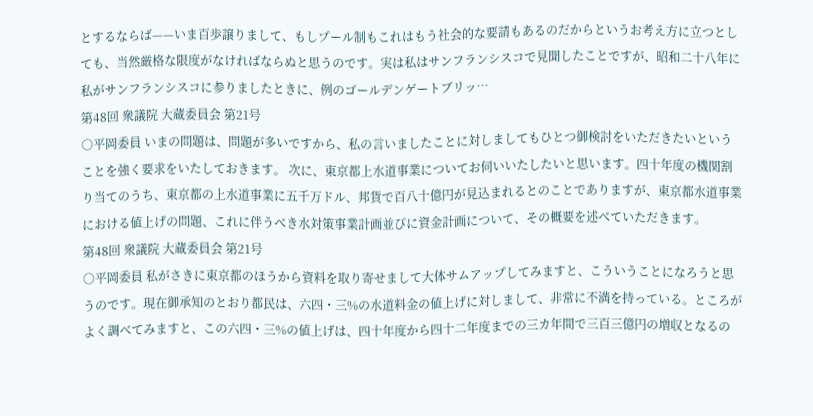とするならば——いま百歩譲りまして、もしプール制もこれはもう社会的な要請もあるのだからというお考え方に立つとしても、当然厳格な限度がなければならぬと思うのです。実は私はサンフランシスコで見聞したことですが、昭和二十八年に私がサンフランシスコに参りましたときに、例のゴールデンゲートブリッ…
第48回 衆議院 大蔵委員会 第21号
○平岡委員 いまの問題は、問題が多いですから、私の言いましたことに対しましてもひとつ御検討をいただきたいということを強く要求をいたしておきます。 次に、東京都上水道事業についてお伺いいたしたいと思います。四十年度の機関割り当てのうち、東京都の上水道事業に五千万ドル、邦貨で百八十億円が見込まれるとのことでありますが、東京都水道事業における値上げの問題、これに伴うべき水対策事業計画並びに資金計画について、その概要を述べていただきます。
第48回 衆議院 大蔵委員会 第21号
○平岡委員 私がさきに東京都のほうから資料を取り寄せまして大体サムアップしてみますと、こういうことになろうと思うのです。現在御承知のとおり都民は、六四・三%の水道料金の値上げに対しまして、非常に不満を持っている。ところがよく調べてみますと、この六四・三%の値上げは、四十年度から四十二年度までの三カ年間で三百三億円の増収となるの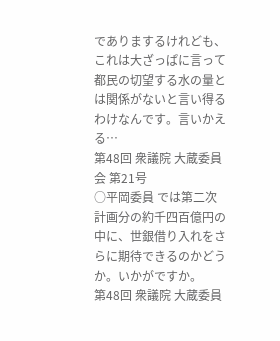でありまするけれども、これは大ざっぱに言って都民の切望する水の量とは関係がないと言い得るわけなんです。言いかえる…
第48回 衆議院 大蔵委員会 第21号
○平岡委員 では第二次計画分の約千四百億円の中に、世銀借り入れをさらに期待できるのかどうか。いかがですか。
第48回 衆議院 大蔵委員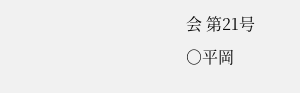会 第21号
○平岡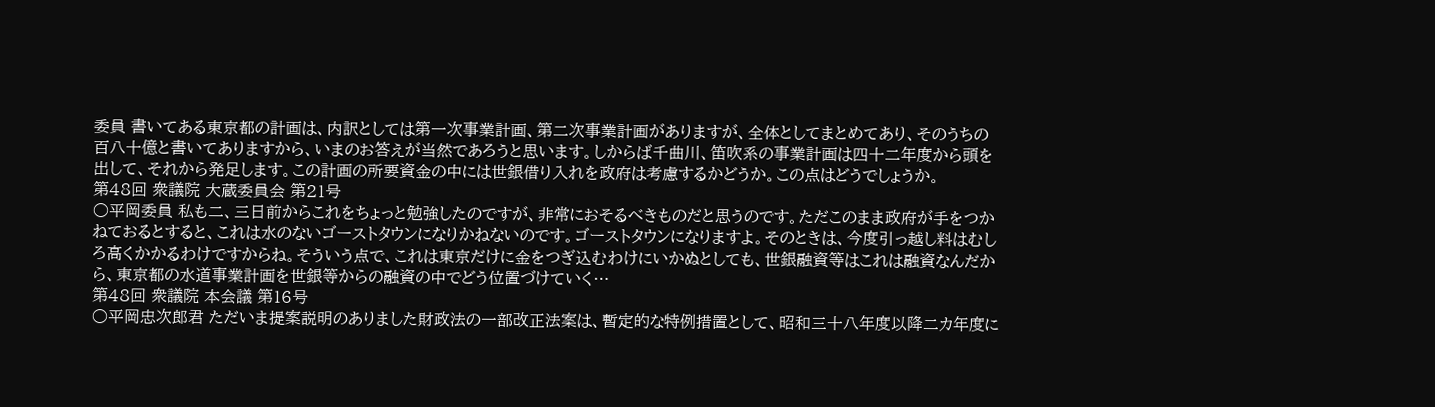委員 書いてある東京都の計画は、内訳としては第一次事業計画、第二次事業計画がありますが、全体としてまとめてあり、そのうちの百八十億と書いてありますから、いまのお答えが当然であろうと思います。しからば千曲川、笛吹系の事業計画は四十二年度から頭を出して、それから発足します。この計画の所要資金の中には世銀借り入れを政府は考慮するかどうか。この点はどうでしょうか。
第48回 衆議院 大蔵委員会 第21号
○平岡委員 私も二、三日前からこれをちょっと勉強したのですが、非常におそるべきものだと思うのです。ただこのまま政府が手をつかねておるとすると、これは水のないゴーストタウンになりかねないのです。ゴーストタウンになりますよ。そのときは、今度引っ越し料はむしろ高くかかるわけですからね。そういう点で、これは東京だけに金をつぎ込むわけにいかぬとしても、世銀融資等はこれは融資なんだから、東京都の水道事業計画を世銀等からの融資の中でどう位置づけていく…
第48回 衆議院 本会議 第16号
○平岡忠次郎君 ただいま提案説明のありました財政法の一部改正法案は、暫定的な特例措置として、昭和三十八年度以降二カ年度に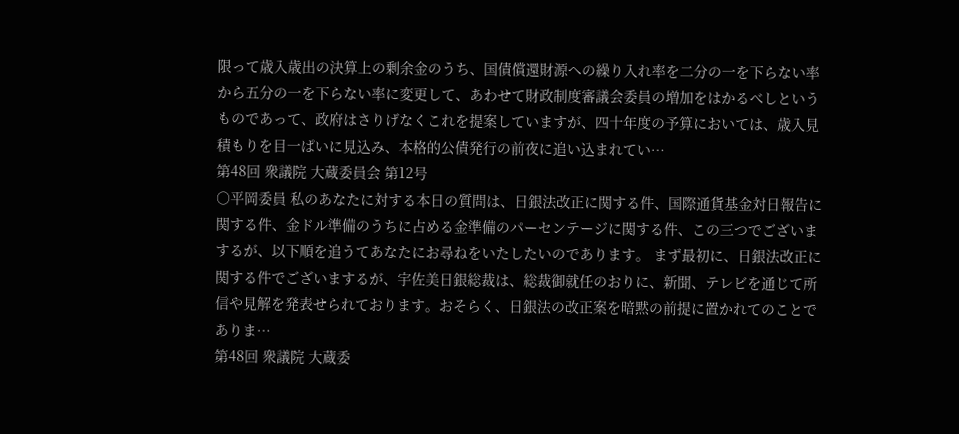限って歳入歳出の決算上の剰余金のうち、国債償還財源への繰り入れ率を二分の一を下らない率から五分の一を下らない率に変更して、あわせて財政制度審議会委員の増加をはかるべしというものであって、政府はさりげなくこれを提案していますが、四十年度の予算においては、歳入見積もりを目一ぱいに見込み、本格的公債発行の前夜に追い込まれてい…
第48回 衆議院 大蔵委員会 第12号
○平岡委員 私のあなたに対する本日の質問は、日銀法改正に関する件、国際通貨基金対日報告に関する件、金ドル準備のうちに占める金準備のパーセンテージに関する件、この三つでございまするが、以下順を追うてあなたにお尋ねをいたしたいのであります。 まず最初に、日銀法改正に関する件でございまするが、宇佐美日銀総裁は、総裁御就任のおりに、新聞、テレビを通じて所信や見解を発表せられております。おそらく、日銀法の改正案を暗黙の前提に置かれてのことでありま…
第48回 衆議院 大蔵委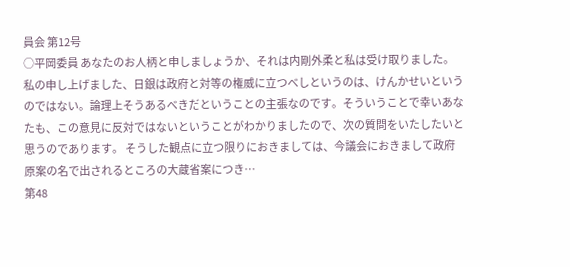員会 第12号
○平岡委員 あなたのお人柄と申しましょうか、それは内剛外柔と私は受け取りました。私の申し上げました、日銀は政府と対等の権威に立つべしというのは、けんかせいというのではない。論理上そうあるべきだということの主張なのです。そういうことで幸いあなたも、この意見に反対ではないということがわかりましたので、次の質問をいたしたいと思うのであります。 そうした観点に立つ限りにおきましては、今議会におきまして政府原案の名で出されるところの大蔵省案につき…
第48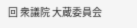回 衆議院 大蔵委員会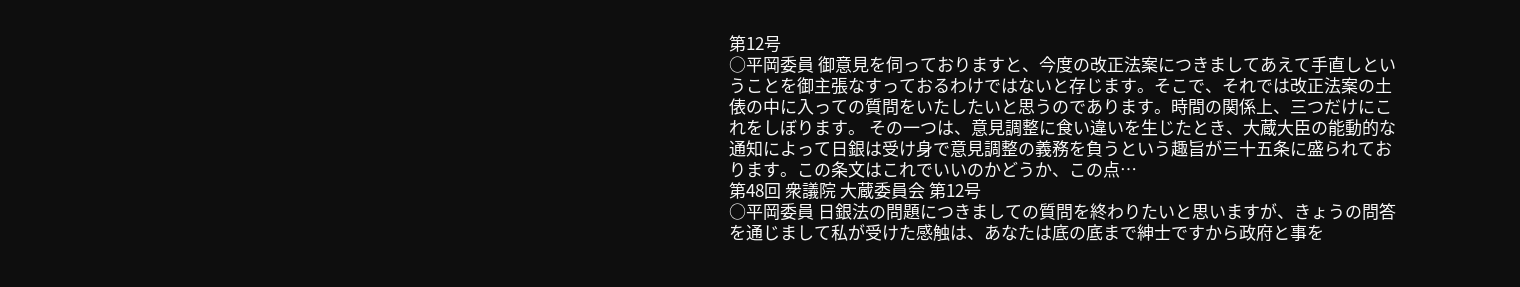第12号
○平岡委員 御意見を伺っておりますと、今度の改正法案につきましてあえて手直しということを御主張なすっておるわけではないと存じます。そこで、それでは改正法案の土俵の中に入っての質問をいたしたいと思うのであります。時間の関係上、三つだけにこれをしぼります。 その一つは、意見調整に食い違いを生じたとき、大蔵大臣の能動的な通知によって日銀は受け身で意見調整の義務を負うという趣旨が三十五条に盛られております。この条文はこれでいいのかどうか、この点…
第48回 衆議院 大蔵委員会 第12号
○平岡委員 日銀法の問題につきましての質問を終わりたいと思いますが、きょうの問答を通じまして私が受けた感触は、あなたは底の底まで紳士ですから政府と事を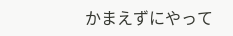かまえずにやって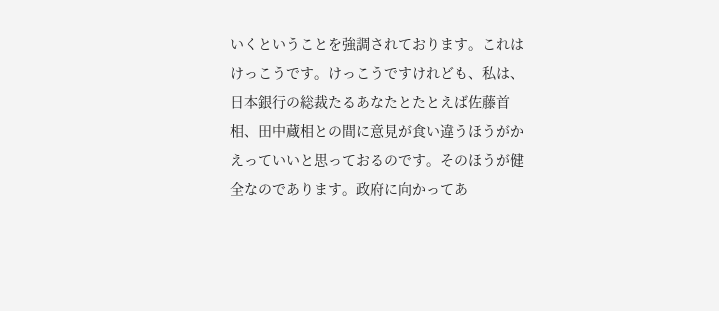いくということを強調されております。これはけっこうです。けっこうですけれども、私は、日本銀行の総裁たるあなたとたとえば佐藤首相、田中蔵相との間に意見が食い違うほうがかえっていいと思っておるのです。そのほうが健全なのであります。政府に向かってあ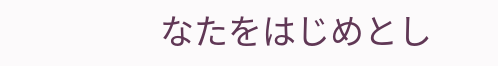なたをはじめとし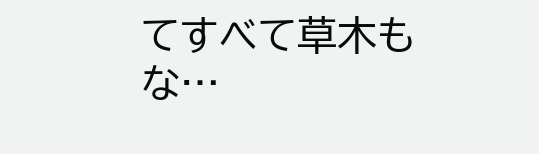てすべて草木もな…